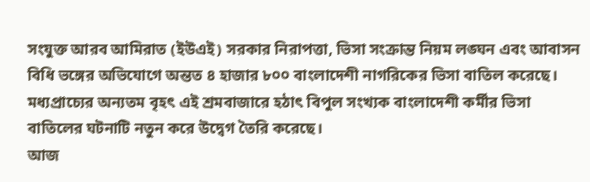সংযুক্ত আরব আমিরাত (ইউএই) সরকার নিরাপত্তা, ভিসা সংক্রান্ত নিয়ম লঙ্ঘন এবং আবাসন বিধি ভঙ্গের অভিযোগে অন্তত ৪ হাজার ৮০০ বাংলাদেশী নাগরিকের ভিসা বাতিল করেছে। মধ্যপ্রাচ্যের অন্যতম বৃহৎ এই শ্রমবাজারে হঠাৎ বিপুল সংখ্যক বাংলাদেশী কর্মীর ভিসা বাতিলের ঘটনাটি নতুন করে উদ্বেগ তৈরি করেছে।
আজ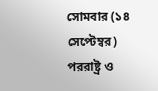সোমবার (১৪ সেপ্টেম্বর) পররাষ্ট্র ও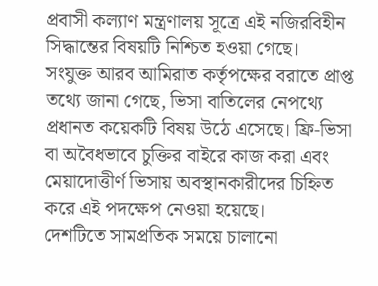প্রবাসী কল্যাণ মন্ত্রণালয় সূত্রে এই নজিরবিহীন সিদ্ধান্তের বিষয়টি নিশ্চিত হওয়া গেছে।
সংযুক্ত আরব আমিরাত কর্তৃপক্ষের বরাতে প্রাপ্ত তথ্যে জানা গেছে, ভিসা বাতিলের নেপথ্যে প্রধানত কয়েকটি বিষয় উঠে এসেছে। ফ্রি-ভিসা বা অবৈধভাবে চুক্তির বাইরে কাজ করা এবং মেয়াদোত্তীর্ণ ভিসায় অবস্থানকারীদের চিহ্নিত করে এই পদক্ষেপ নেওয়া হয়েছে।
দেশটিতে সামপ্রতিক সময়ে চালানো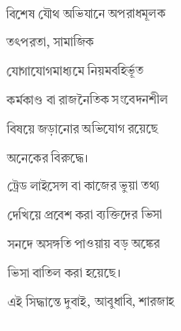বিশেষ যৌথ অভিযানে অপরাধমূলক তৎপরতা, সামাজিক যোগাযোগমাধ্যমে নিয়মবহির্ভূত কর্মকাণ্ড বা রাজনৈতিক সংবেদনশীল বিষয়ে জড়ানোর অভিযোগ রয়েছে অনেকের বিরুদ্ধে।
ট্রেড লাইসেন্স বা কাজের ভুয়া তথ্য দেখিয়ে প্রবেশ করা ব্যক্তিদের ভিসা সনদে অসঙ্গতি পাওয়ায় বড় অঙ্কের ভিসা বাতিল করা হয়েছে।
এই সিদ্ধান্তে দুবাই, আবুধাবি, শারজাহ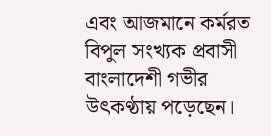এবং আজমানে কর্মরত বিপুল সংখ্যক প্রবাসী বাংলাদেশী গভীর উৎকণ্ঠায় পড়েছেন।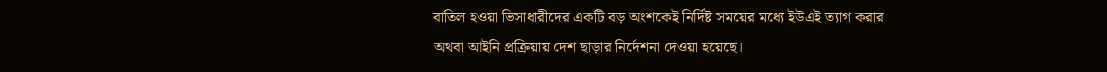বাতিল হওয়া ভিসাধারীদের একটি বড় অংশকেই নির্দিষ্ট সময়ের মধ্যে ইউএই ত্যাগ করার অথবা আইনি প্রক্রিয়ায় দেশ ছাড়ার নির্দেশনা দেওয়া হয়েছে।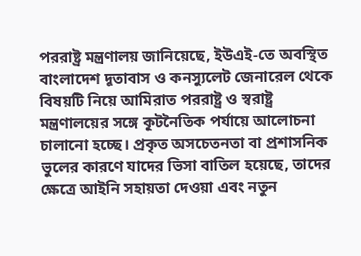পররাষ্ট্র মন্ত্রণালয় জানিয়েছে, ইউএই-তে অবস্থিত বাংলাদেশ দূতাবাস ও কনস্যুলেট জেনারেল থেকে বিষয়টি নিয়ে আমিরাত পররাষ্ট্র ও স্বরাষ্ট্র মন্ত্রণালয়ের সঙ্গে কূটনৈতিক পর্যায়ে আলোচনা চালানো হচ্ছে। প্রকৃত অসচেতনতা বা প্রশাসনিক ভুলের কারণে যাদের ভিসা বাতিল হয়েছে, তাদের ক্ষেত্রে আইনি সহায়তা দেওয়া এবং নতুন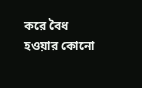করে বৈধ হওয়ার কোনো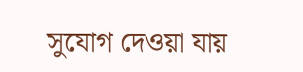সুযোগ দেওয়া যায়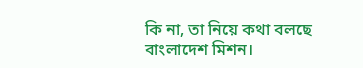কি না, তা নিয়ে কথা বলছে বাংলাদেশ মিশন।